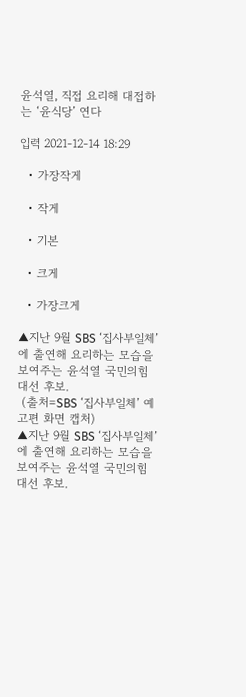윤석열, 직접 요리해 대접하는 ‘윤식당’ 연다

입력 2021-12-14 18:29

  • 가장작게

  • 작게

  • 기본

  • 크게

  • 가장크게

▲지난 9월 SBS ‘집사부일체’에 출연해 요리하는 모습을 보여주는 윤석열 국민의힘 대선 후보.
 (출처=SBS ‘집사부일체’ 예고편 화면 캡처)
▲지난 9월 SBS ‘집사부일체’에 출연해 요리하는 모습을 보여주는 윤석열 국민의힘 대선 후보.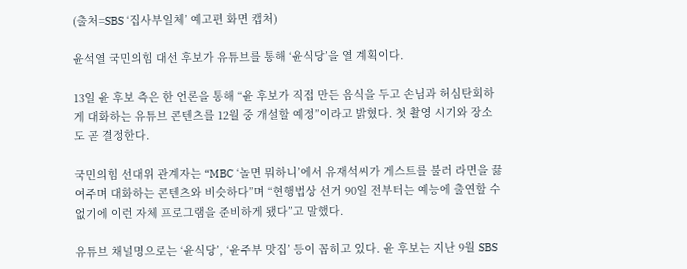(출처=SBS ‘집사부일체’ 예고편 화면 캡처)

윤석열 국민의힘 대선 후보가 유튜브를 통해 ‘윤식당’을 열 계획이다.

13일 윤 후보 측은 한 언론을 통해 “윤 후보가 직접 만든 음식을 두고 손님과 허심탄회하게 대화하는 유튜브 콘텐츠를 12월 중 개설할 예정”이라고 밝혔다. 첫 촬영 시기와 장소도 곧 결정한다.

국민의힘 선대위 관계자는 “MBC ‘놀면 뭐하니’에서 유재석씨가 게스트를 불러 라면을 끓여주며 대화하는 콘텐츠와 비슷하다”며 “현행법상 선거 90일 전부터는 예능에 출연할 수 없기에 이런 자체 프로그램을 준비하게 됐다”고 말했다.

유튜브 채널명으로는 ‘윤식당’, ‘윤주부 맛집’ 등이 꼽히고 있다. 윤 후보는 지난 9월 SBS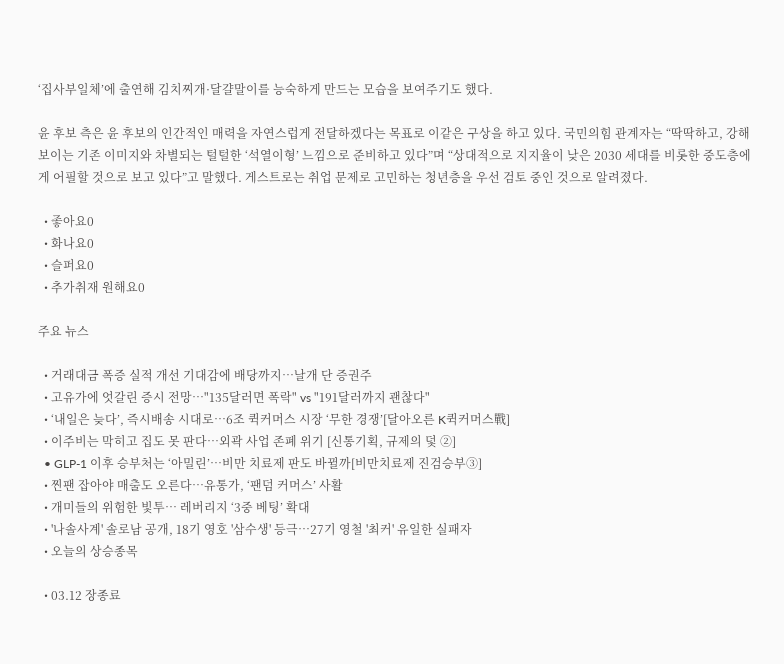‘집사부일체’에 출연해 김치찌개·달걀말이를 능숙하게 만드는 모습을 보여주기도 했다.

윤 후보 측은 윤 후보의 인간적인 매력을 자연스럽게 전달하겠다는 목표로 이같은 구상을 하고 있다. 국민의힘 관계자는 “딱딱하고, 강해 보이는 기존 이미지와 차별되는 털털한 ‘석열이형’ 느낌으로 준비하고 있다”며 “상대적으로 지지율이 낮은 2030 세대를 비롯한 중도층에게 어필할 것으로 보고 있다”고 말했다. 게스트로는 취업 문제로 고민하는 청년층을 우선 검토 중인 것으로 알려졌다.

  • 좋아요0
  • 화나요0
  • 슬퍼요0
  • 추가취재 원해요0

주요 뉴스

  • 거래대금 폭증 실적 개선 기대감에 배당까지…날개 단 증권주
  • 고유가에 엇갈린 증시 전망⋯"135달러면 폭락" vs "191달러까지 괜찮다"
  • ‘내일은 늦다’, 즉시배송 시대로⋯6조 퀵커머스 시장 ‘무한 경쟁’[달아오른 K퀵커머스戰]
  • 이주비는 막히고 집도 못 판다⋯외곽 사업 존폐 위기 [신통기획, 규제의 덫 ②]
  • GLP-1 이후 승부처는 ‘아밀린’…비만 치료제 판도 바뀔까[비만치료제 진검승부③]
  • 찐팬 잡아야 매출도 오른다⋯유통가, ‘팬덤 커머스’ 사활
  • 개미들의 위험한 빛투⋯ 레버리지 ‘3중 베팅’ 확대
  • '나솔사계' 솔로남 공개, 18기 영호 '삼수생' 등극⋯27기 영철 '최커' 유일한 실패자
  • 오늘의 상승종목

  • 03.12 장종료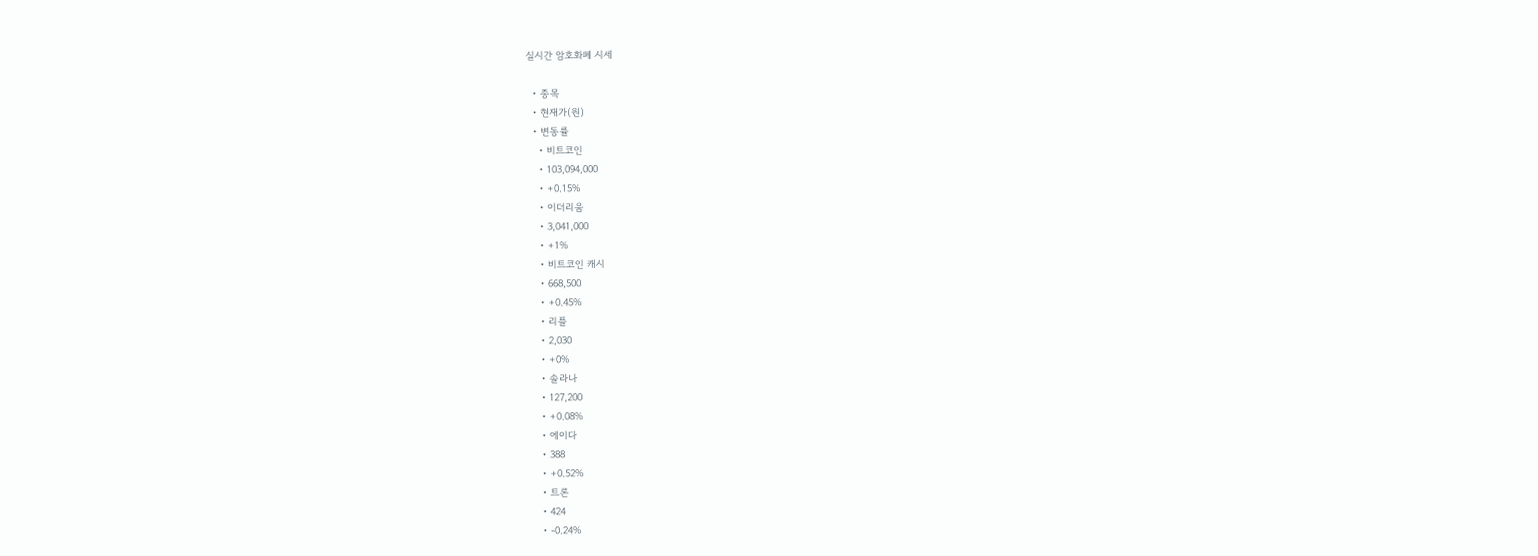실시간 암호화폐 시세

  • 종목
  • 현재가(원)
  • 변동률
    • 비트코인
    • 103,094,000
    • +0.15%
    • 이더리움
    • 3,041,000
    • +1%
    • 비트코인 캐시
    • 668,500
    • +0.45%
    • 리플
    • 2,030
    • +0%
    • 솔라나
    • 127,200
    • +0.08%
    • 에이다
    • 388
    • +0.52%
    • 트론
    • 424
    • -0.24%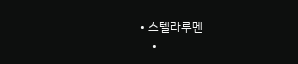• 스텔라루멘
    •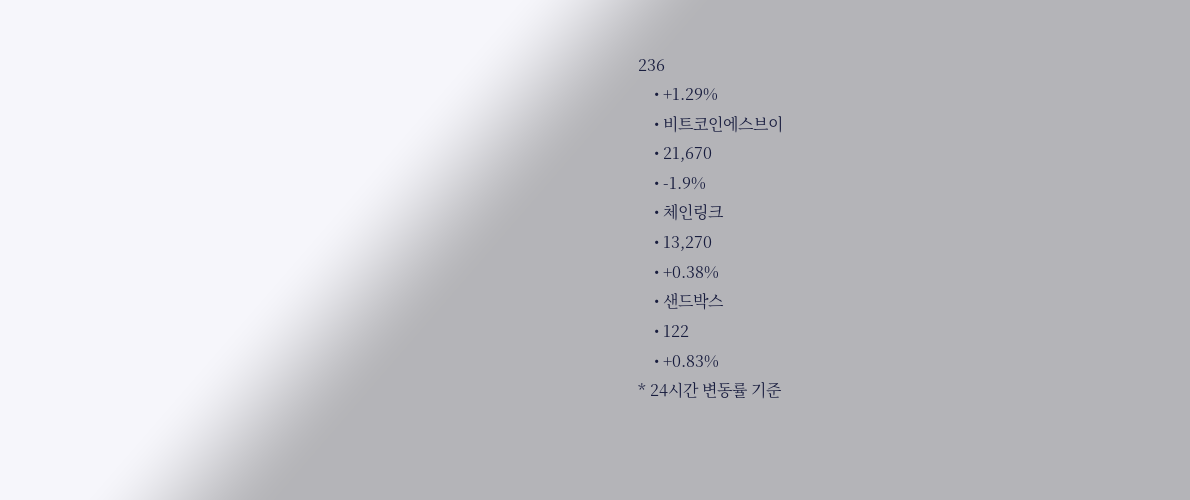236
    • +1.29%
    • 비트코인에스브이
    • 21,670
    • -1.9%
    • 체인링크
    • 13,270
    • +0.38%
    • 샌드박스
    • 122
    • +0.83%
* 24시간 변동률 기준